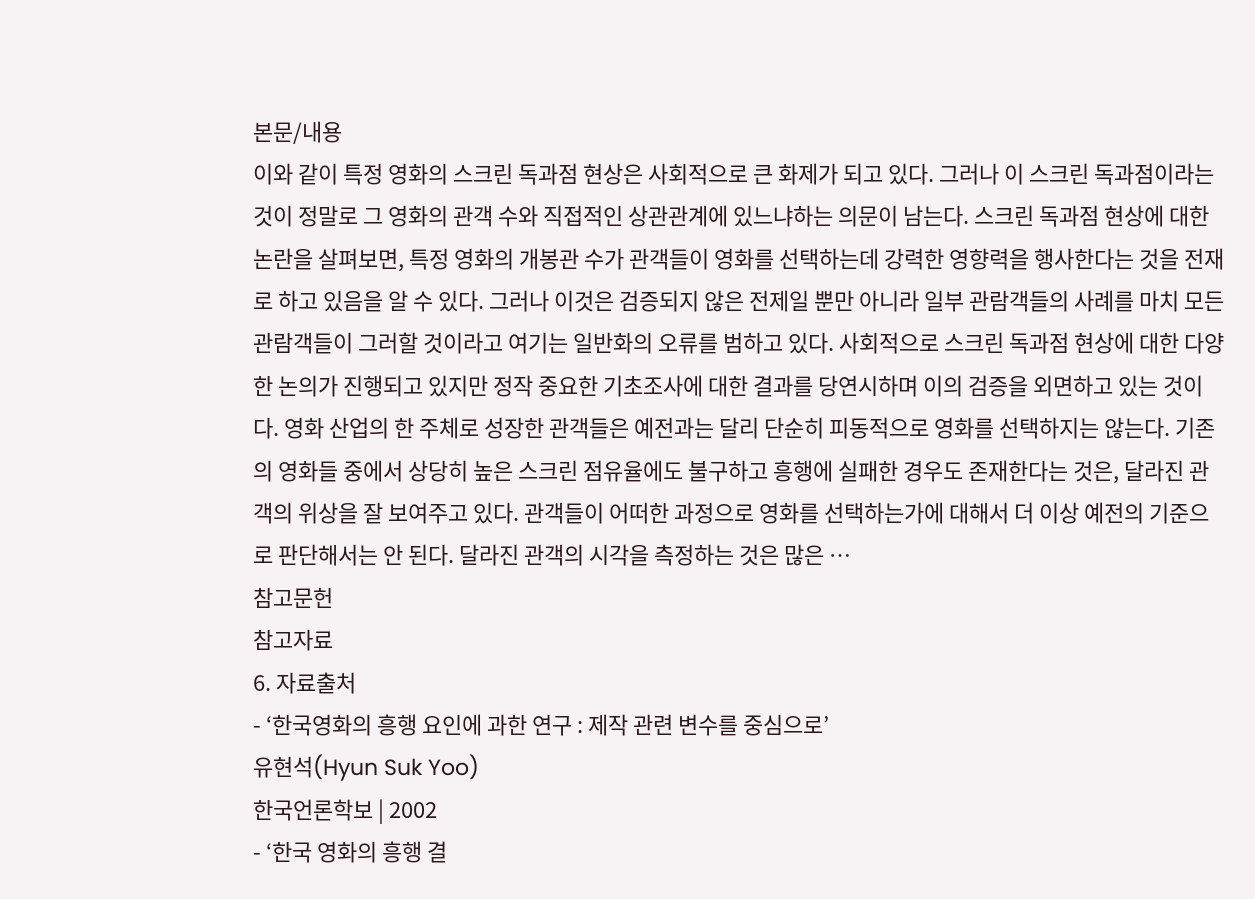본문/내용
이와 같이 특정 영화의 스크린 독과점 현상은 사회적으로 큰 화제가 되고 있다. 그러나 이 스크린 독과점이라는 것이 정말로 그 영화의 관객 수와 직접적인 상관관계에 있느냐하는 의문이 남는다. 스크린 독과점 현상에 대한 논란을 살펴보면, 특정 영화의 개봉관 수가 관객들이 영화를 선택하는데 강력한 영향력을 행사한다는 것을 전재로 하고 있음을 알 수 있다. 그러나 이것은 검증되지 않은 전제일 뿐만 아니라 일부 관람객들의 사례를 마치 모든 관람객들이 그러할 것이라고 여기는 일반화의 오류를 범하고 있다. 사회적으로 스크린 독과점 현상에 대한 다양한 논의가 진행되고 있지만 정작 중요한 기초조사에 대한 결과를 당연시하며 이의 검증을 외면하고 있는 것이다. 영화 산업의 한 주체로 성장한 관객들은 예전과는 달리 단순히 피동적으로 영화를 선택하지는 않는다. 기존의 영화들 중에서 상당히 높은 스크린 점유율에도 불구하고 흥행에 실패한 경우도 존재한다는 것은, 달라진 관객의 위상을 잘 보여주고 있다. 관객들이 어떠한 과정으로 영화를 선택하는가에 대해서 더 이상 예전의 기준으로 판단해서는 안 된다. 달라진 관객의 시각을 측정하는 것은 많은 …
참고문헌
참고자료
6. 자료출처
- ‘한국영화의 흥행 요인에 과한 연구 : 제작 관련 변수를 중심으로’
유현석(Hyun Suk Yoo)
한국언론학보 | 2002
- ‘한국 영화의 흥행 결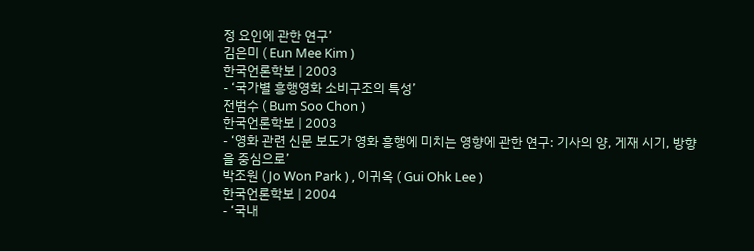정 요인에 관한 연구’
김은미 ( Eun Mee Kim )
한국언론학보 | 2003
- ‘국가별 흥행영화 소비구조의 특성’
전범수 ( Bum Soo Chon )
한국언론학보 | 2003
- ‘영화 관련 신문 보도가 영화 흥행에 미치는 영향에 관한 연구: 기사의 양, 게재 시기, 방향을 중심으로’
박조원 ( Jo Won Park ) , 이귀옥 ( Gui Ohk Lee )
한국언론학보 | 2004
- ‘국내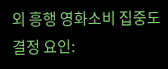외 흥행 영화소비 집중도 결정 요인: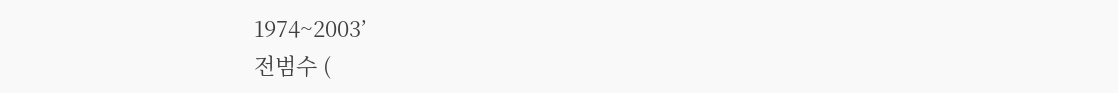1974~2003’
전범수 (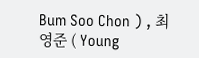Bum Soo Chon ) , 최영준 ( Young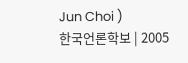Jun Choi )
한국언론학보 | 2005